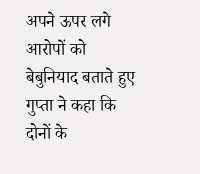अपने ऊपर लगे आरोपों को बेबुनियाद बताते हुए गुप्ता ने कहा कि दोनों के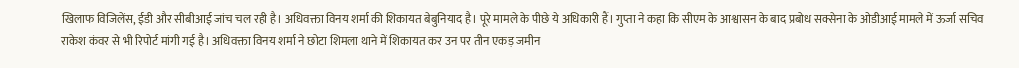खिलाफ विजिलेंस, ईडी और सीबीआई जांच चल रही है। अधिवक्ता विनय शर्मा की शिकायत बेबुनियाद है। पूरे मामले के पीछे ये अधिकारी हैं। गुप्ता ने कहा कि सीएम के आश्वासन के बाद प्रबोध सक्सेना के ओडीआई मामले में ऊर्जा सचिव राकेश कंवर से भी रिपोर्ट मांगी गई है। अधिवक्ता विनय शर्मा ने छोटा शिमला थाने में शिकायत कर उन पर तीन एकड़ जमीन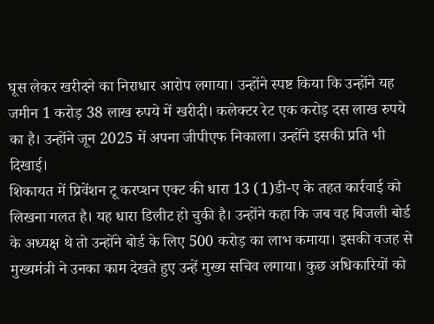घूस लेकर खरीदने का निराधार आरोप लगाया। उन्होंने स्पष्ट किया कि उन्होंने यह जमीन 1 करोड़ 38 लाख रुपये में खरीदी। कलेक्टर रेट एक करोड़ दस लाख रुपये का है। उन्होंने जून 2025 में अपना जीपीएफ निकाला। उन्होंने इसकी प्रति भी दिखाई।
शिकायत में प्रिवेंशन टू करप्शन एक्ट की धारा 13 (1)डी-ए के तहत कार्रवाई को लिखना गलत है। यह धारा डिलीट हो चुकी है। उन्होंने कहा कि जब वह बिजली बोर्ड के अध्यक्ष थे तो उन्होंने बोर्ड के लिए 500 करोड़ का लाभ कमाया। इसकी वजह से मुख्यमंत्री ने उनका काम देखते हुए उन्हें मुख्य सचिव लगाया। कुछ अधिकारियों को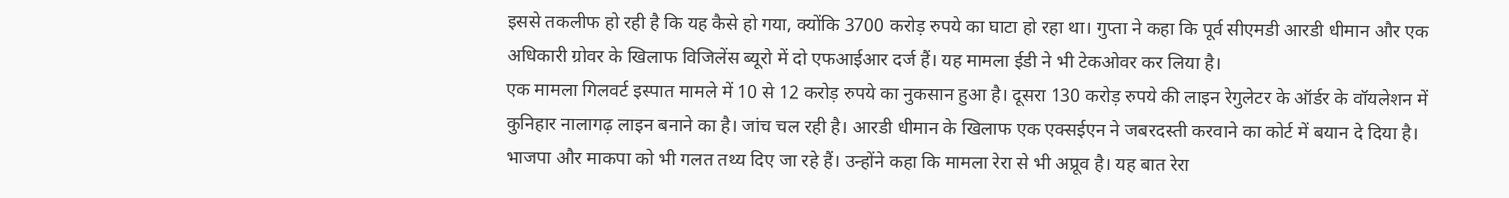इससे तकलीफ हो रही है कि यह कैसे हो गया, क्योंकि 3700 करोड़ रुपये का घाटा हो रहा था। गुप्ता ने कहा कि पूर्व सीएमडी आरडी धीमान और एक अधिकारी ग्रोवर के खिलाफ विजिलेंस ब्यूरो में दो एफआईआर दर्ज हैं। यह मामला ईडी ने भी टेकओवर कर लिया है।
एक मामला गिलवर्ट इस्पात मामले में 10 से 12 करोड़ रुपये का नुकसान हुआ है। दूसरा 130 करोड़ रुपये की लाइन रेगुलेटर के ऑर्डर के वॉयलेशन में कुनिहार नालागढ़ लाइन बनाने का है। जांच चल रही है। आरडी धीमान के खिलाफ एक एक्सईएन ने जबरदस्ती करवाने का कोर्ट में बयान दे दिया है। भाजपा और माकपा को भी गलत तथ्य दिए जा रहे हैं। उन्होंने कहा कि मामला रेरा से भी अप्रूव है। यह बात रेरा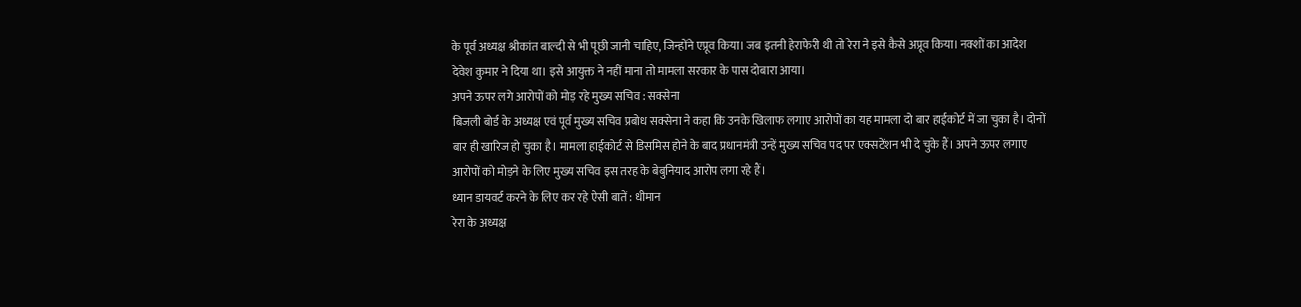के पूर्व अध्यक्ष श्रीकांत बाल्दी से भी पूछी जानी चाहिए, जिन्होंने एप्रूव किया। जब इतनी हेराफेरी थी तो रेरा ने इसे कैसे अप्रूव किया। नक्शों का आदेश देवेश कुमार ने दिया था। इसे आयुक्त ने नहीं माना तो मामला सरकार के पास दोबारा आया।
अपने ऊपर लगे आरोपों को मोड़ रहे मुख्य सचिव : सक्सेना
बिजली बोर्ड के अध्यक्ष एवं पूर्व मुख्य सचिव प्रबोध सक्सेना ने कहा कि उनके खिलाफ लगाए आरोपों का यह मामला दो बार हाईकोर्ट में जा चुका है। दोनों बार ही खारिज हो चुका है। मामला हाईकोर्ट से डिसमिस होने के बाद प्रधानमंत्री उन्हें मुख्य सचिव पद पर एक्सटेंशन भी दे चुके हैं। अपने ऊपर लगाए आरोपों को मोड़ने के लिए मुख्य सचिव इस तरह के बेबुनियाद आरोप लगा रहे हैं।
ध्यान डायवर्ट करने के लिए कर रहे ऐसी बातें : धीमान
रेरा के अध्यक्ष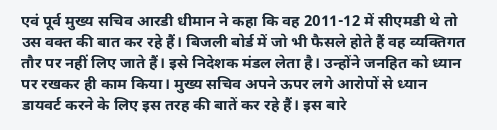एवं पूर्व मुख्य सचिव आरडी धीमान ने कहा कि वह 2011-12 में सीएमडी थे तो उस वक्त की बात कर रहे हैं। बिजली बोर्ड में जो भी फैसले होते हैं वह व्यक्तिगत तौर पर नहीं लिए जाते हैं। इसे निदेशक मंडल लेता है। उन्होंने जनहित को ध्यान पर रखकर ही काम किया। मुख्य सचिव अपने ऊपर लगे आरोपों से ध्यान डायवर्ट करने के लिए इस तरह की बातें कर रहे हैं। इस बारे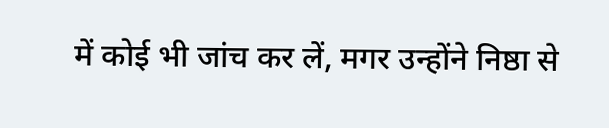में कोई भी जांच कर लें, मगर उन्होंने निष्ठा से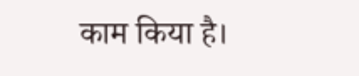काम किया है।